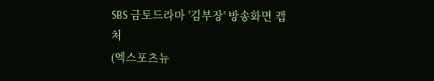SBS 금토드라마 '김부장' 방송화면 캡처
(엑스포츠뉴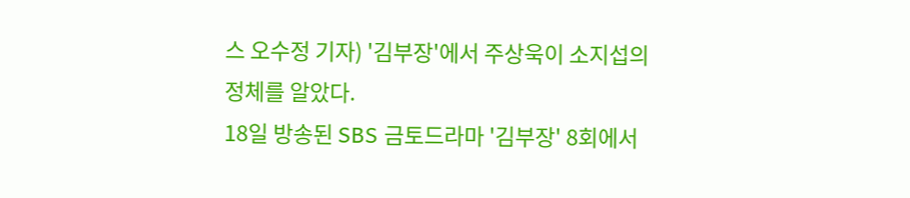스 오수정 기자) '김부장'에서 주상욱이 소지섭의 정체를 알았다.
18일 방송된 SBS 금토드라마 '김부장' 8회에서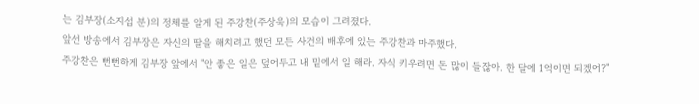는 김부장(소지섭 분)의 정체를 알게 된 주강찬(주상욱)의 모습이 그려졌다.
앞선 방송에서 김부장은 자신의 딸을 해치려고 했던 모든 사건의 배후에 있는 주강찬과 마주했다.
주강찬은 뻔뻔하게 김부장 앞에서 "안 좋은 일은 덮어두고 내 밑에서 일 해라. 자식 키우려면 돈 많이 들잖아. 한 달에 1억이면 되겠어?"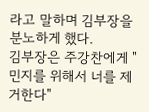라고 말하며 김부장을 분노하게 했다.
김부장은 주강찬에게 "민지를 위해서 너를 제거한다"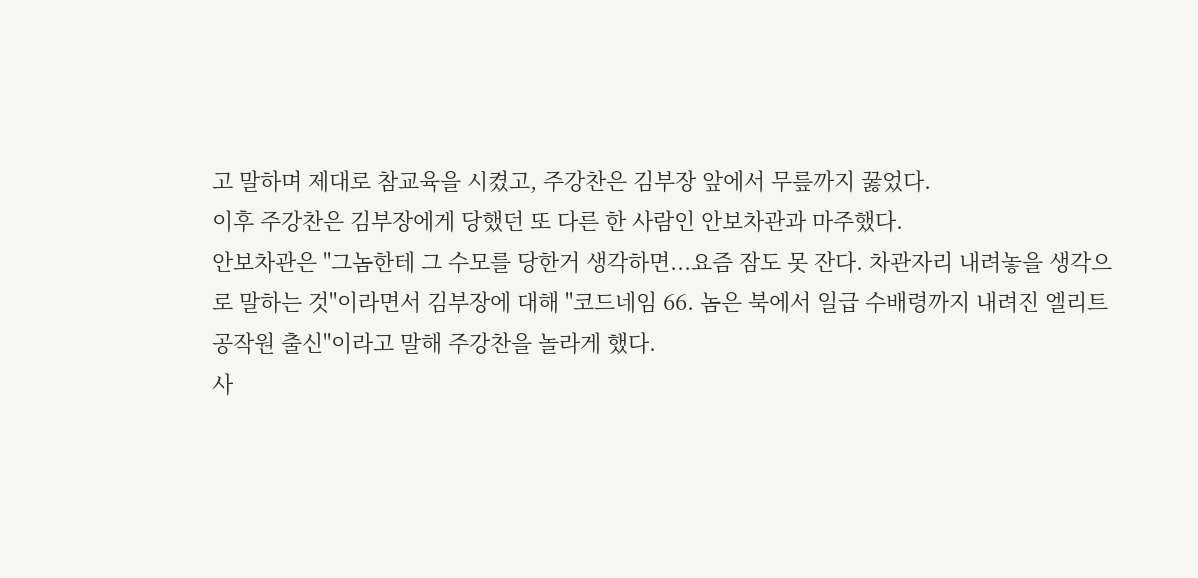고 말하며 제대로 참교육을 시켰고, 주강찬은 김부장 앞에서 무릎까지 꿇었다.
이후 주강찬은 김부장에게 당했던 또 다른 한 사람인 안보차관과 마주했다.
안보차관은 "그놈한테 그 수모를 당한거 생각하면...요즘 잠도 못 잔다. 차관자리 내려놓을 생각으로 말하는 것"이라면서 김부장에 대해 "코드네임 66. 놈은 북에서 일급 수배령까지 내려진 엘리트 공작원 출신"이라고 말해 주강찬을 놀라게 했다.
사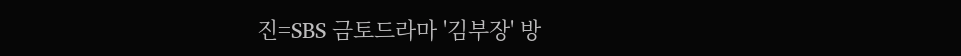진=SBS 금토드라마 '김부장' 방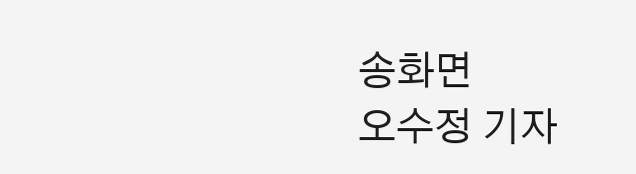송화면
오수정 기자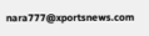nara777@xportsnews.com